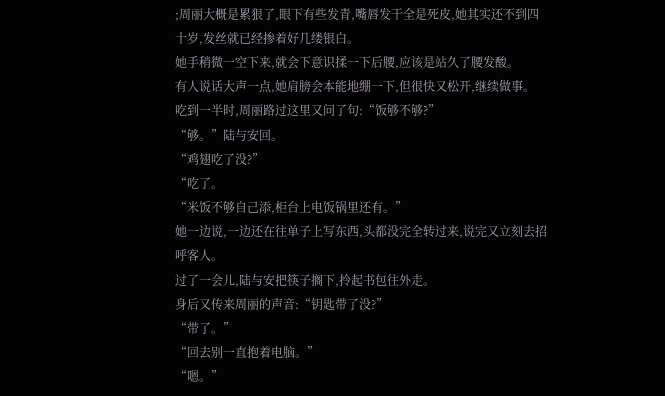;周丽大概是累狠了,眼下有些发青,嘴唇发干全是死皮,她其实还不到四十岁,发丝就已经掺着好几缕银白。
她手稍微一空下来,就会下意识揉一下后腰,应该是站久了腰发酸。
有人说话大声一点,她肩膀会本能地绷一下,但很快又松开,继续做事。
吃到一半时,周丽路过这里又问了句:“饭够不够?”
“够。”陆与安回。
“鸡翅吃了没?”
“吃了。
“米饭不够自己添,柜台上电饭锅里还有。”
她一边说,一边还在往单子上写东西,头都没完全转过来,说完又立刻去招呼客人。
过了一会儿,陆与安把筷子搁下,拎起书包往外走。
身后又传来周丽的声音:“钥匙带了没?”
“带了。”
“回去别一直抱着电脑。”
“嗯。”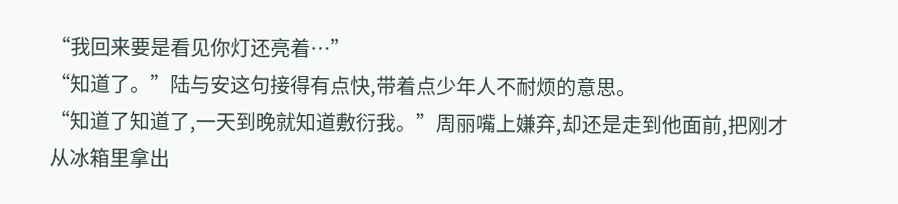“我回来要是看见你灯还亮着…”
“知道了。”陆与安这句接得有点快,带着点少年人不耐烦的意思。
“知道了知道了,一天到晚就知道敷衍我。”周丽嘴上嫌弃,却还是走到他面前,把刚才从冰箱里拿出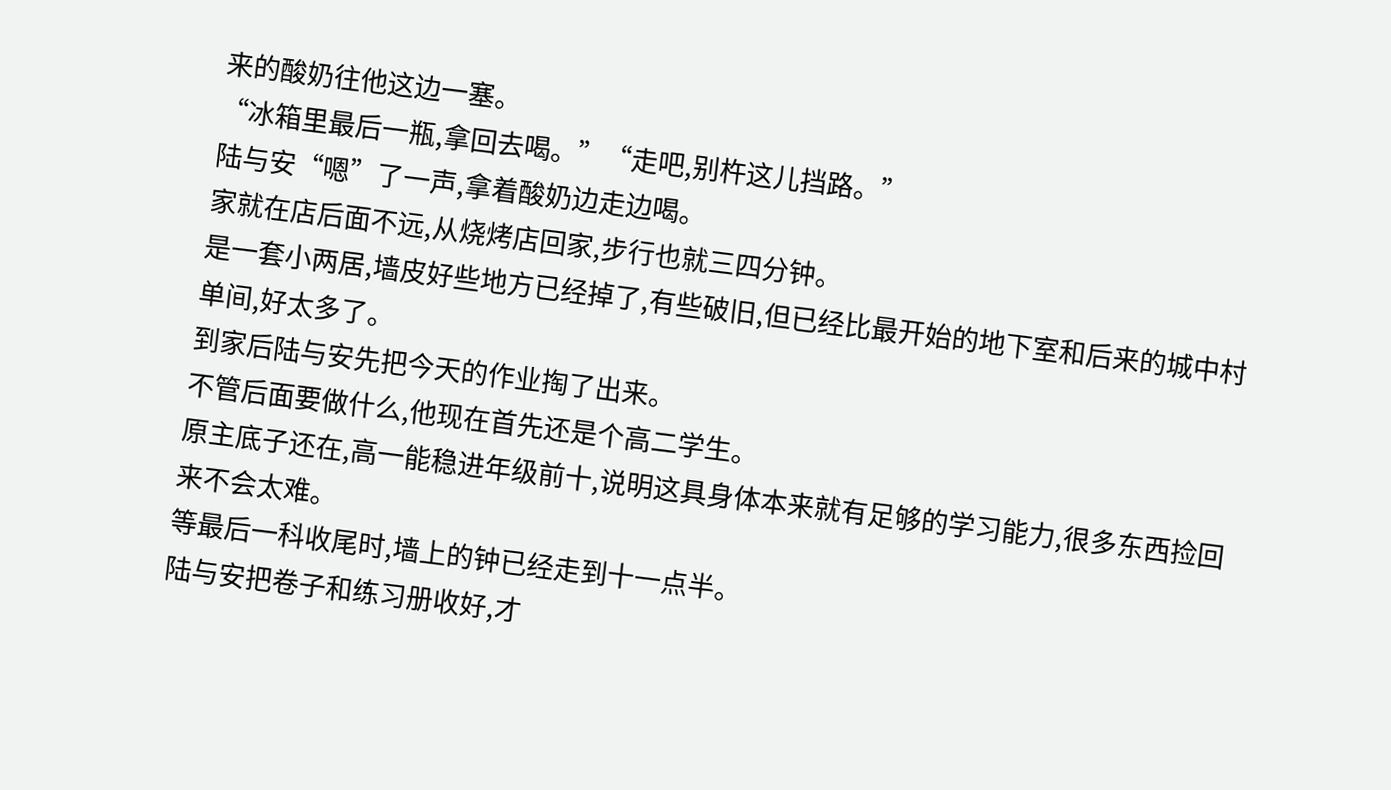来的酸奶往他这边一塞。
“冰箱里最后一瓶,拿回去喝。”“走吧,别杵这儿挡路。”
陆与安“嗯”了一声,拿着酸奶边走边喝。
家就在店后面不远,从烧烤店回家,步行也就三四分钟。
是一套小两居,墙皮好些地方已经掉了,有些破旧,但已经比最开始的地下室和后来的城中村单间,好太多了。
到家后陆与安先把今天的作业掏了出来。
不管后面要做什么,他现在首先还是个高二学生。
原主底子还在,高一能稳进年级前十,说明这具身体本来就有足够的学习能力,很多东西捡回来不会太难。
等最后一科收尾时,墙上的钟已经走到十一点半。
陆与安把卷子和练习册收好,才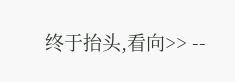终于抬头,看向>> --